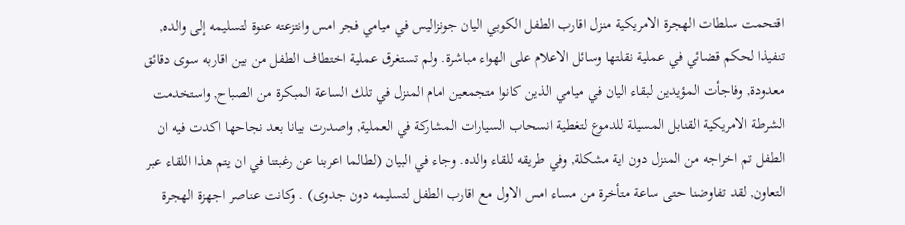اقتحمت سلطات الهجرة الامريكية منزل اقارب الطفل الكوبي اليان جونزاليس في ميامي فجر امس وانتزعته عنوة لتسليمه إلى والده, تنفيذا لحكم قضائي في عملية نقلتها وسائل الاعلام على الهواء مباشرة. ولم تستغرق عملية اختطاف الطفل من بين اقاربه سوى دقائق معدودة, وفاجأت المؤيدين لبقاء اليان في ميامي الذين كانوا متجمعين امام المنزل في تلك الساعة المبكرة من الصباح, واستخدمت الشرطة الامريكية القنابل المسيلة للدموع لتغطية انسحاب السيارات المشاركة في العملية, واصدرت بيانا بعد نجاحها اكدت فيه ان الطفل تم اخراجه من المنزل دون اية مشكلة, وفي طريقه للقاء والده. وجاء في البيان (لطالما اعربنا عن رغبتنا في ان يتم هذا اللقاء عبر التعاون, لقد تفاوضنا حتى ساعة متأخرة من مساء امس الاول مع اقارب الطفل لتسليمه دون جدوى) . وكانت عناصر اجهزة الهجرة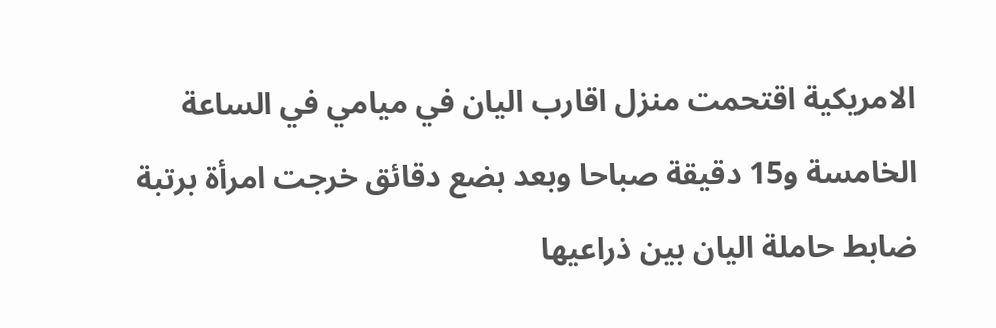الامريكية اقتحمت منزل اقارب اليان في ميامي في الساعة الخامسة و15 دقيقة صباحا وبعد بضع دقائق خرجت امرأة برتبة ضابط حاملة اليان بين ذراعيها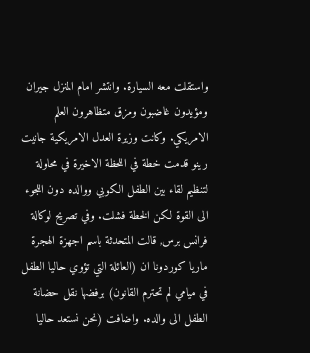واستقلت معه السيارة. وانتشر امام المنزل جيران ومؤيدون غاضبون ومزق متظاهرون العلم الامريكي. وكانت وزيرة العدل الامريكية جانيت رينو قدمت خطة في اللحظة الاخيرة في محاولة لتنظيم لقاء بين الطفل الكوبي ووالده دون اللجوء الى القوة لكن الخطة فشلت. وفي تصريح لوكالة فرانس برس, قالت المتحدثة باسم اجهزة الهجرة ماريا كوردونا ان (العائلة التي تؤوي حاليا الطفل في ميامي لم تحترم القانون) برفضها نقل حضانة الطفل الى والده. واضافت (نحن نستعد حاليا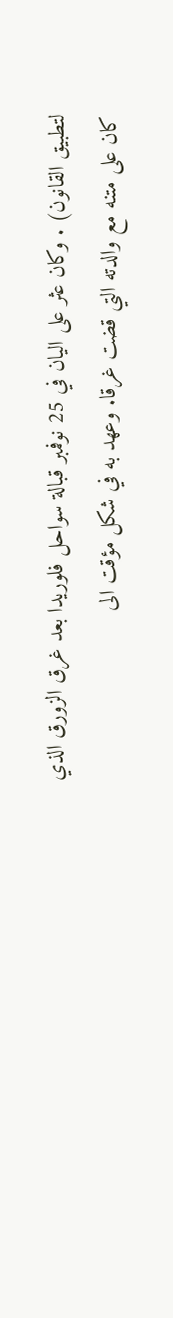لتطبيق القانون) . وكان عثر على اليان في 25 نوفمبر قبالة سواحل فلوريدا بعد غرق الزورق الذي كان على متنه مع والدته التي قضت غرقا. وعهد به في شكل مؤقت الى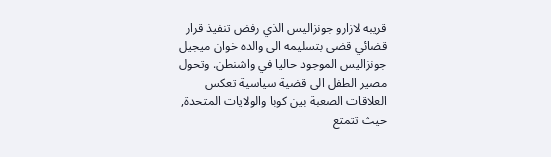قريبه لازارو جونزاليس الذي رفض تنفيذ قرار قضائي قضى بتسليمه الى والده خوان ميجيل جونزاليس الموجود حاليا في واشنطن. وتحول مصير الطفل الى قضية سياسية تعكس العلاقات الصعبة بين كوبا والولايات المتحدة, حيث تتمتع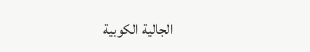الجالية الكوبية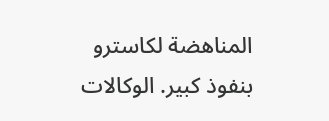المناهضة لكاسترو بنفوذ كبير. الوكالات